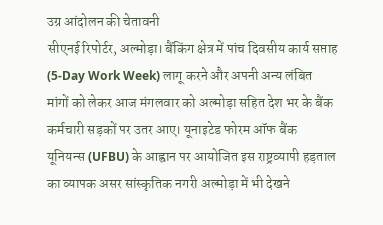उग्र आंदोलन की चेतावनी
सीएनई रिपोर्टर, अल्मोड़ा। बैंकिंग क्षेत्र में पांच दिवसीय कार्य सप्ताह (5-Day Work Week) लागू करने और अपनी अन्य लंबित मांगों को लेकर आज मंगलवार को अल्मोड़ा सहित देश भर के बैंक कर्मचारी सड़कों पर उतर आए। यूनाइटेड फोरम ऑफ बैंक यूनियन्स (UFBU) के आह्वान पर आयोजित इस राष्ट्रव्यापी हड़ताल का व्यापक असर सांस्कृतिक नगरी अल्मोड़ा में भी देखने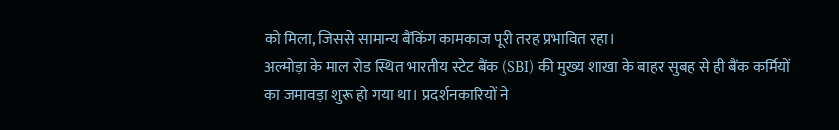को मिला, जिससे सामान्य बैंकिंग कामकाज पूरी तरह प्रभावित रहा।
अल्मोड़ा के माल रोड स्थित भारतीय स्टेट बैंक (SBI) की मुख्य शाखा के बाहर सुबह से ही बैंक कर्मियों का जमावड़ा शुरू हो गया था। प्रदर्शनकारियों ने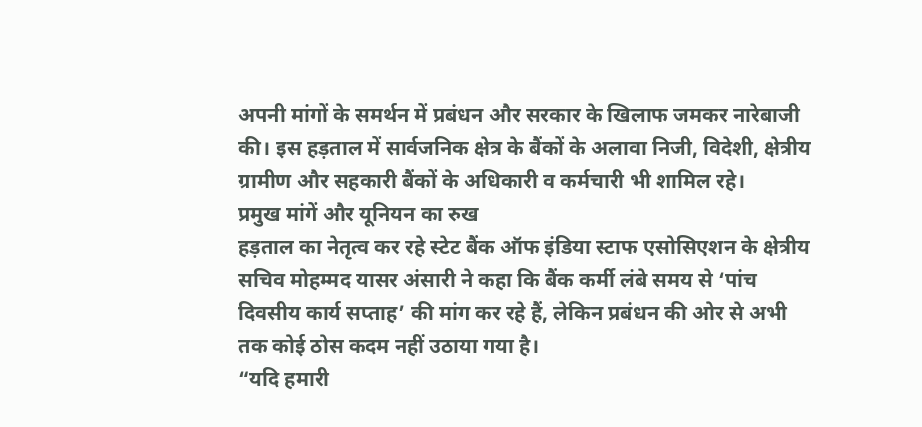अपनी मांगों के समर्थन में प्रबंधन और सरकार के खिलाफ जमकर नारेबाजी की। इस हड़ताल में सार्वजनिक क्षेत्र के बैंकों के अलावा निजी, विदेशी, क्षेत्रीय ग्रामीण और सहकारी बैंकों के अधिकारी व कर्मचारी भी शामिल रहे।
प्रमुख मांगें और यूनियन का रुख
हड़ताल का नेतृत्व कर रहे स्टेट बैंक ऑफ इंडिया स्टाफ एसोसिएशन के क्षेत्रीय सचिव मोहम्मद यासर अंसारी ने कहा कि बैंक कर्मी लंबे समय से ‘पांच दिवसीय कार्य सप्ताह’ की मांग कर रहे हैं, लेकिन प्रबंधन की ओर से अभी तक कोई ठोस कदम नहीं उठाया गया है।
“यदि हमारी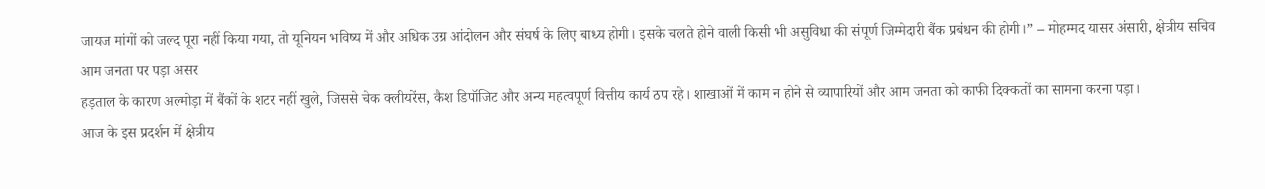जायज मांगों को जल्द पूरा नहीं किया गया, तो यूनियन भविष्य में और अधिक उग्र आंदोलन और संघर्ष के लिए बाध्य होगी। इसके चलते होने वाली किसी भी असुविधा की संपूर्ण जिम्मेदारी बैंक प्रबंधन की होगी।” – मोहम्मद यासर अंसारी, क्षेत्रीय सचिव
आम जनता पर पड़ा असर
हड़ताल के कारण अल्मोड़ा में बैंकों के शटर नहीं खुले, जिससे चेक क्लीयरेंस, कैश डिपॉजिट और अन्य महत्वपूर्ण वित्तीय कार्य ठप रहे। शाखाओं में काम न होने से व्यापारियों और आम जनता को काफी दिक्कतों का सामना करना पड़ा।
आज के इस प्रदर्शन में क्षेत्रीय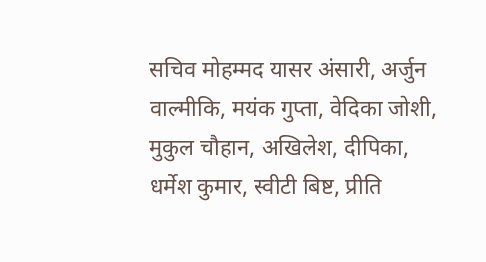सचिव मोहम्मद यासर अंसारी, अर्जुन वाल्मीकि, मयंक गुप्ता, वेदिका जोशी, मुकुल चौहान, अखिलेश, दीपिका, धर्मेश कुमार, स्वीटी बिष्ट, प्रीति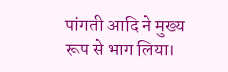पांगती आदि ने मुख्य रूप से भाग लिया।